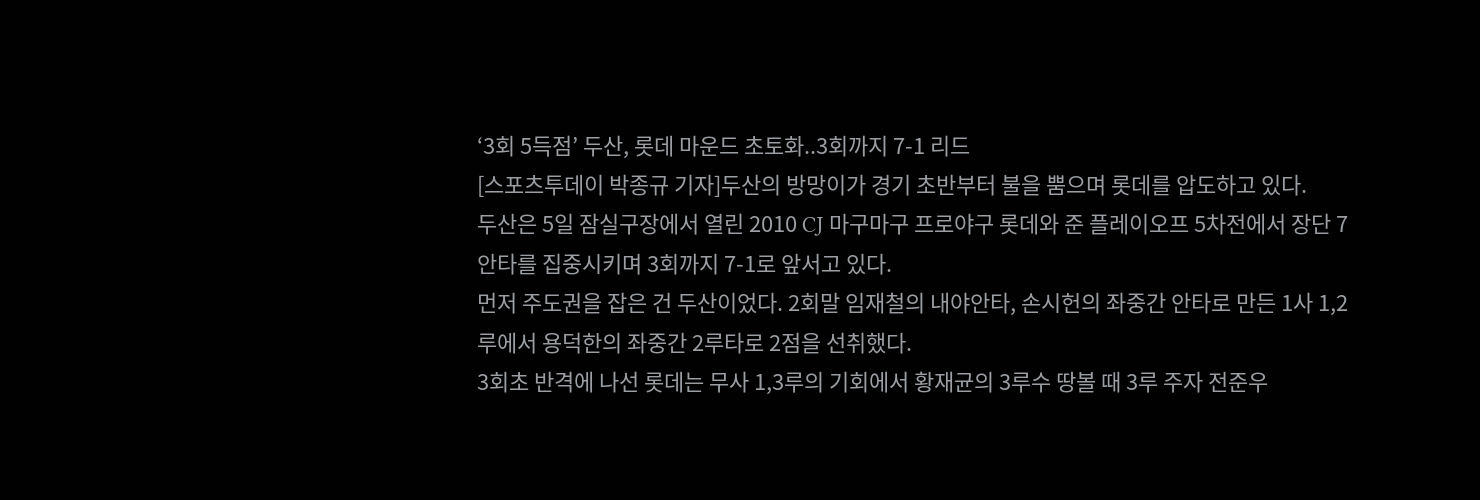‘3회 5득점’ 두산, 롯데 마운드 초토화..3회까지 7-1 리드
[스포츠투데이 박종규 기자]두산의 방망이가 경기 초반부터 불을 뿜으며 롯데를 압도하고 있다.
두산은 5일 잠실구장에서 열린 2010 CJ 마구마구 프로야구 롯데와 준 플레이오프 5차전에서 장단 7안타를 집중시키며 3회까지 7-1로 앞서고 있다.
먼저 주도권을 잡은 건 두산이었다. 2회말 임재철의 내야안타, 손시헌의 좌중간 안타로 만든 1사 1,2루에서 용덕한의 좌중간 2루타로 2점을 선취했다.
3회초 반격에 나선 롯데는 무사 1,3루의 기회에서 황재균의 3루수 땅볼 때 3루 주자 전준우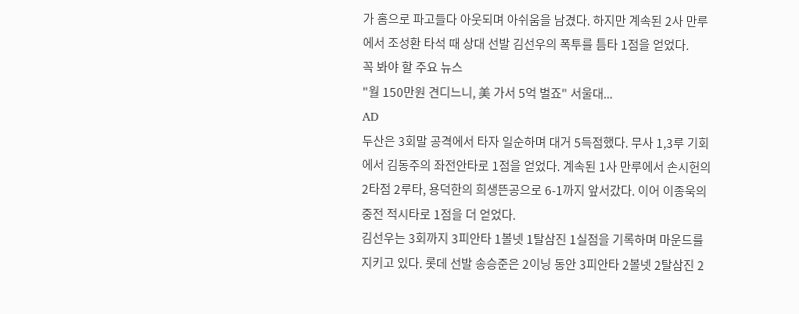가 홈으로 파고들다 아웃되며 아쉬움을 남겼다. 하지만 계속된 2사 만루에서 조성환 타석 때 상대 선발 김선우의 폭투를 틈타 1점을 얻었다.
꼭 봐야 할 주요 뉴스
"월 150만원 견디느니, 美 가서 5억 벌죠" 서울대...
AD
두산은 3회말 공격에서 타자 일순하며 대거 5득점했다. 무사 1,3루 기회에서 김동주의 좌전안타로 1점을 얻었다. 계속된 1사 만루에서 손시헌의 2타점 2루타, 용덕한의 희생뜬공으로 6-1까지 앞서갔다. 이어 이종욱의 중전 적시타로 1점을 더 얻었다.
김선우는 3회까지 3피안타 1볼넷 1탈삼진 1실점을 기록하며 마운드를 지키고 있다. 롯데 선발 송승준은 2이닝 동안 3피안타 2볼넷 2탈삼진 2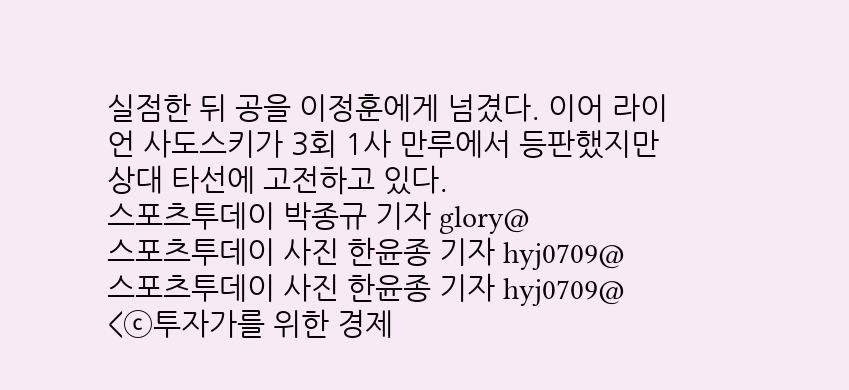실점한 뒤 공을 이정훈에게 넘겼다. 이어 라이언 사도스키가 3회 1사 만루에서 등판했지만 상대 타선에 고전하고 있다.
스포츠투데이 박종규 기자 glory@
스포츠투데이 사진 한윤종 기자 hyj0709@
스포츠투데이 사진 한윤종 기자 hyj0709@
<ⓒ투자가를 위한 경제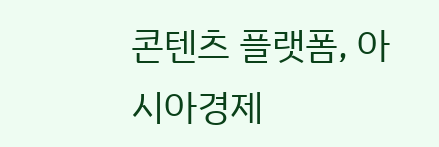콘텐츠 플랫폼, 아시아경제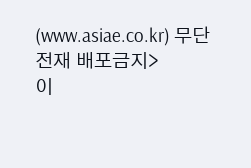(www.asiae.co.kr) 무단전재 배포금지>
이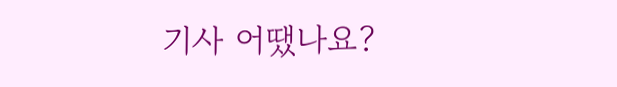기사 어땠나요?